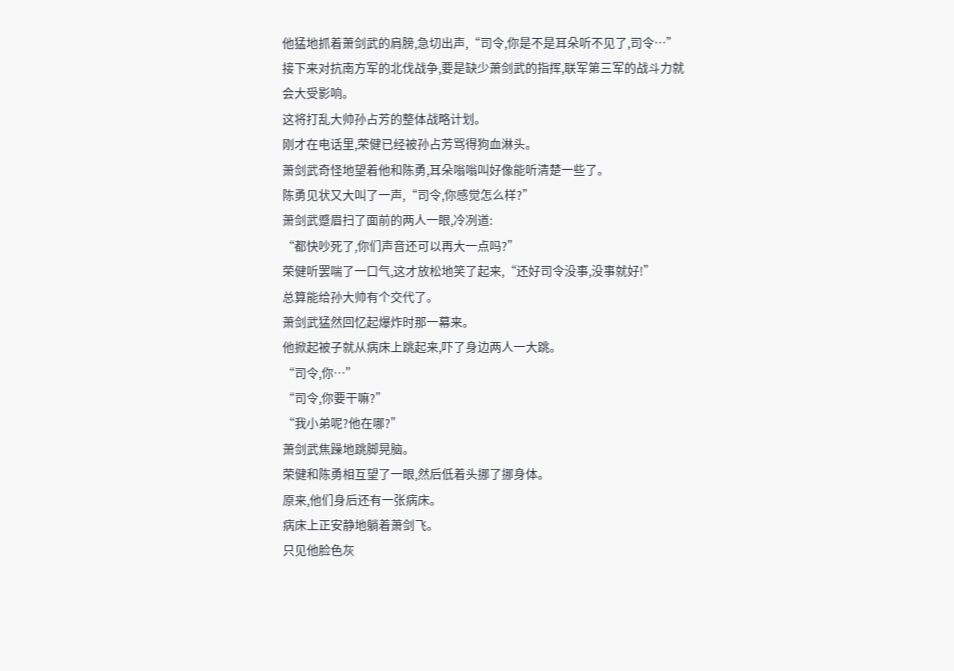他猛地抓着萧剑武的肩膀,急切出声,“司令,你是不是耳朵听不见了,司令…”
接下来对抗南方军的北伐战争,要是缺少萧剑武的指挥,联军第三军的战斗力就会大受影响。
这将打乱大帅孙占芳的整体战略计划。
刚才在电话里,荣健已经被孙占芳骂得狗血淋头。
萧剑武奇怪地望着他和陈勇,耳朵嗡嗡叫好像能听清楚一些了。
陈勇见状又大叫了一声,“司令,你感觉怎么样?”
萧剑武蹙眉扫了面前的两人一眼,冷冽道:
“都快吵死了,你们声音还可以再大一点吗?”
荣健听罢喘了一口气,这才放松地笑了起来,“还好司令没事,没事就好!”
总算能给孙大帅有个交代了。
萧剑武猛然回忆起爆炸时那一幕来。
他掀起被子就从病床上跳起来,吓了身边两人一大跳。
“司令,你…”
“司令,你要干嘛?”
“我小弟呢?他在哪?”
萧剑武焦躁地跳脚晃脑。
荣健和陈勇相互望了一眼,然后低着头挪了挪身体。
原来,他们身后还有一张病床。
病床上正安静地躺着萧剑飞。
只见他脸色灰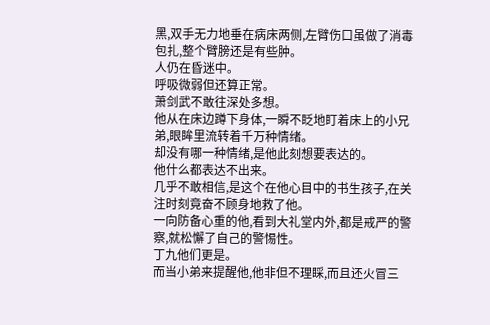黑,双手无力地垂在病床两侧,左臂伤口虽做了消毒包扎,整个臂膀还是有些肿。
人仍在昏迷中。
呼吸微弱但还算正常。
萧剑武不敢往深处多想。
他从在床边蹲下身体,一瞬不眨地盯着床上的小兄弟,眼眸里流转着千万种情绪。
却没有哪一种情绪,是他此刻想要表达的。
他什么都表达不出来。
几乎不敢相信,是这个在他心目中的书生孩子,在关注时刻竟奋不顾身地救了他。
一向防备心重的他,看到大礼堂内外,都是戒严的警察,就松懈了自己的警惕性。
丁九他们更是。
而当小弟来提醒他,他非但不理睬,而且还火冒三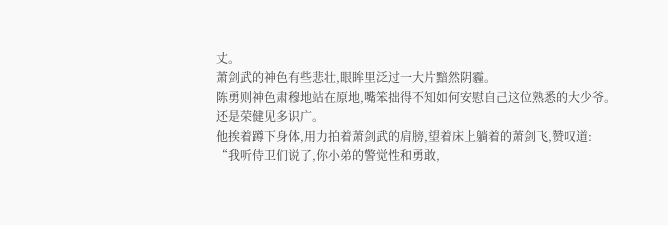丈。
萧剑武的神色有些悲壮,眼眸里泛过一大片黯然阴霾。
陈勇则神色肃穆地站在原地,嘴笨拙得不知如何安慰自己这位熟悉的大少爷。
还是荣健见多识广。
他挨着蹲下身体,用力拍着萧剑武的肩膀,望着床上躺着的萧剑飞,赞叹道:
“我听侍卫们说了,你小弟的警觉性和勇敢,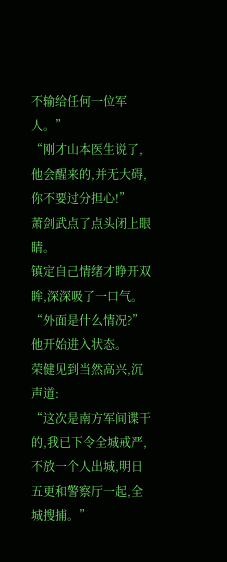不输给任何一位军人。”
“刚才山本医生说了,他会醒来的,并无大碍,你不要过分担心!”
萧剑武点了点头闭上眼睛。
镇定自己情绪才睁开双眸,深深吸了一口气。
“外面是什么情况?”
他开始进入状态。
荣健见到当然高兴,沉声道:
“这次是南方军间谍干的,我已下令全城戒严,不放一个人出城,明日五更和警察厅一起,全城搜捕。”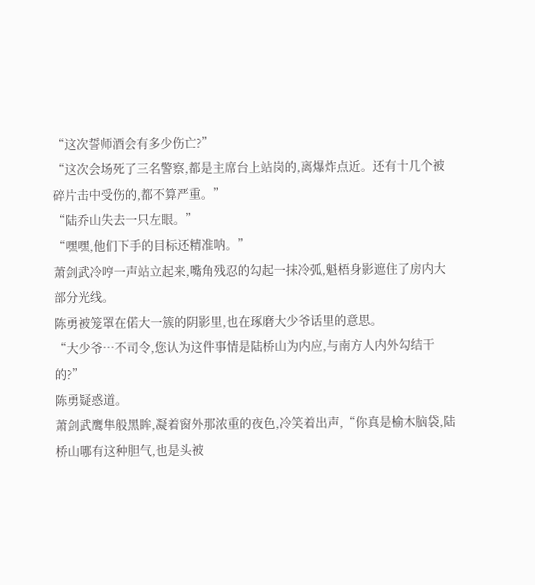“这次誓师酒会有多少伤亡?”
“这次会场死了三名警察,都是主席台上站岗的,离爆炸点近。还有十几个被碎片击中受伤的,都不算严重。”
“陆乔山失去一只左眼。”
“嘿嘿,他们下手的目标还精准呐。”
萧剑武冷哼一声站立起来,嘴角残忍的勾起一抹冷弧,魁梧身影遮住了房内大部分光线。
陈勇被笼罩在偌大一簇的阴影里,也在琢磨大少爷话里的意思。
“大少爷…不司令,您认为这件事情是陆桥山为内应,与南方人内外勾结干的?”
陈勇疑惑道。
萧剑武鹰隼般黑眸,凝着窗外那浓重的夜色,冷笑着出声,“你真是榆木脑袋,陆桥山哪有这种胆气,也是头被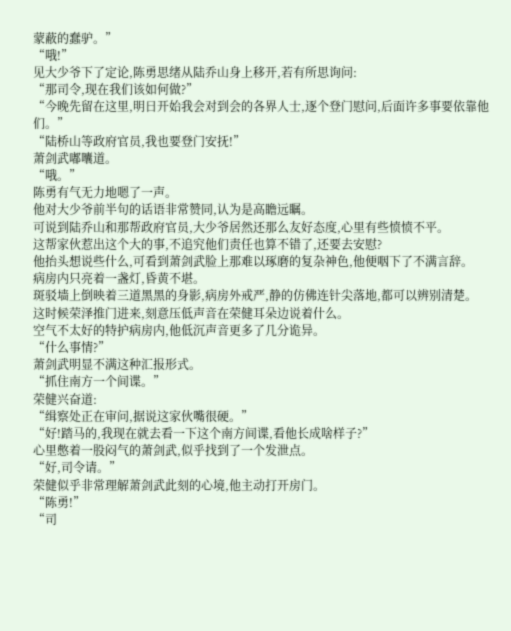蒙蔽的蠢驴。”
“哦!”
见大少爷下了定论,陈勇思绪从陆乔山身上移开,若有所思询问:
“那司令,现在我们该如何做?”
“今晚先留在这里,明日开始我会对到会的各界人士,逐个登门慰问,后面许多事要依靠他们。”
“陆桥山等政府官员,我也要登门安抚!”
萧剑武嘟囔道。
“哦。”
陈勇有气无力地嗯了一声。
他对大少爷前半句的话语非常赞同,认为是高瞻远瞩。
可说到陆乔山和那帮政府官员,大少爷居然还那么友好态度,心里有些愤愤不平。
这帮家伙惹出这个大的事,不追究他们责任也算不错了,还要去安慰?
他抬头想说些什么,可看到萧剑武脸上那难以琢磨的复杂神色,他便咽下了不满言辞。
病房内只亮着一盏灯,昏黄不堪。
斑驳墙上倒映着三道黑黑的身影,病房外戒严,静的仿佛连针尖落地,都可以辨别清楚。
这时候荣泽推门进来,刻意压低声音在荣健耳朵边说着什么。
空气不太好的特护病房内,他低沉声音更多了几分诡异。
“什么事情?”
萧剑武明显不满这种汇报形式。
“抓住南方一个间谍。”
荣健兴奋道:
“缉察处正在审问,据说这家伙嘴很硬。”
“好!踏马的,我现在就去看一下这个南方间谍,看他长成啥样子?”
心里憋着一股闷气的萧剑武,似乎找到了一个发泄点。
“好,司令请。”
荣健似乎非常理解萧剑武此刻的心境,他主动打开房门。
“陈勇!”
“司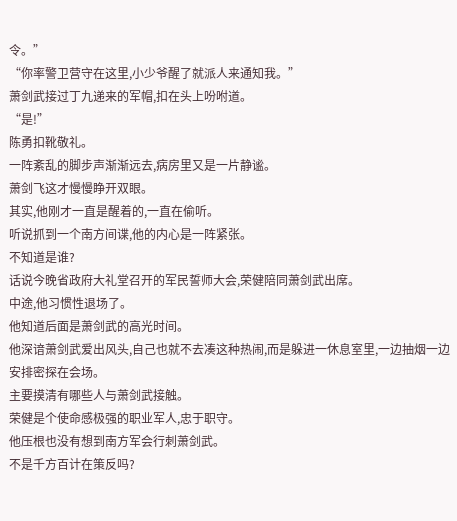令。”
“你率警卫营守在这里,小少爷醒了就派人来通知我。”
萧剑武接过丁九递来的军帽,扣在头上吩咐道。
“是!”
陈勇扣靴敬礼。
一阵紊乱的脚步声渐渐远去,病房里又是一片静谧。
萧剑飞这才慢慢睁开双眼。
其实,他刚才一直是醒着的,一直在偷听。
听说抓到一个南方间谍,他的内心是一阵紧张。
不知道是谁?
话说今晚省政府大礼堂召开的军民誓师大会,荣健陪同萧剑武出席。
中途,他习惯性退场了。
他知道后面是萧剑武的高光时间。
他深谙萧剑武爱出风头,自己也就不去凑这种热闹,而是躲进一休息室里,一边抽烟一边安排密探在会场。
主要摸清有哪些人与萧剑武接触。
荣健是个使命感极强的职业军人,忠于职守。
他压根也没有想到南方军会行刺萧剑武。
不是千方百计在策反吗?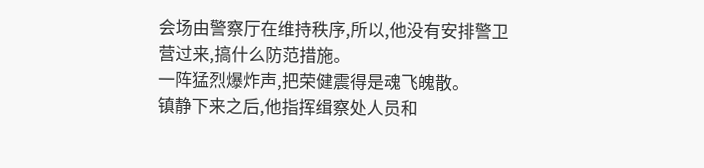会场由警察厅在维持秩序,所以,他没有安排警卫营过来,搞什么防范措施。
一阵猛烈爆炸声,把荣健震得是魂飞魄散。
镇静下来之后,他指挥缉察处人员和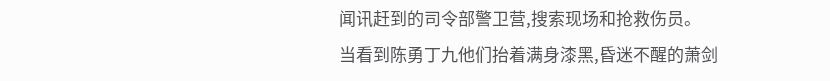闻讯赶到的司令部警卫营,搜索现场和抢救伤员。
当看到陈勇丁九他们抬着满身漆黑,昏迷不醒的萧剑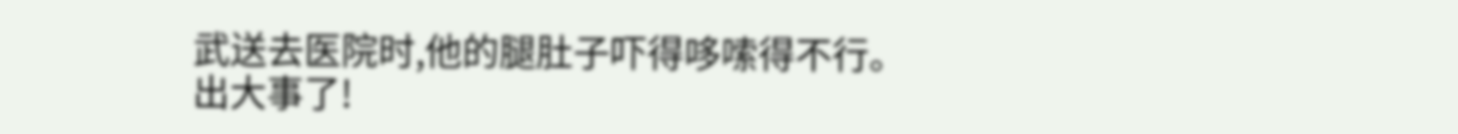武送去医院时,他的腿肚子吓得哆嗦得不行。
出大事了!